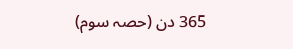365 دن (حصہ سوم)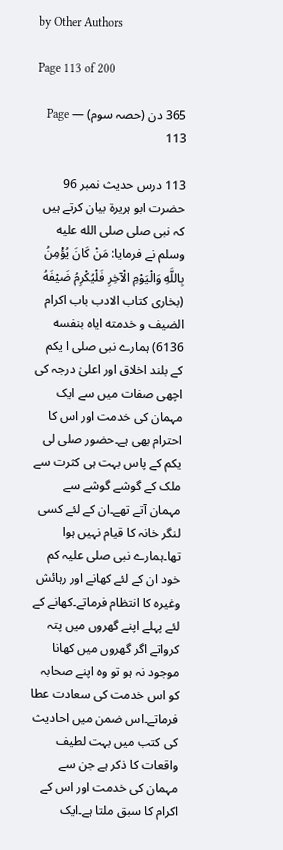by Other Authors

Page 113 of 200

365 دن (حصہ سوم) — Page 113

113 درس حدیث نمبر 96 حضرت ابو ہریرۃ بیان کرتے ہیں کہ نبی صلی صلى الله عليه وسلم نے فرمایا: مَنْ كَانَ يُؤْمِنُ بِاللَّهِ وَالْيَوْمِ الْآخِرِ فَلْيُكْرِمُ ضَيْفَهُ (بخاری کتاب الادب باب اکرام الضيف و خدمته اياه بنفسه 6136) ہمارے نبی صلی ا یکم کے بلند اخلاق اور اعلیٰ درجہ کی اچھی صفات میں سے ایک مہمان کی خدمت اور اس کا احترام بھی ہے۔حضور صلی لی یکم کے پاس بہت ہی کثرت سے ملک کے گوشے گوشے سے مہمان آتے تھے۔ان کے لئے کسی لنگر خانہ کا قیام نہیں ہوا تھا۔ہمارے نبی صلی علیہ کم خود ان کے لئے کھانے اور رہائش وغیرہ کا انتظام فرماتے۔کھانے کے لئے پہلے اپنے گھروں میں پتہ کرواتے اگر گھروں میں کھانا موجود نہ ہو تو وہ اپنے صحابہ کو اس خدمت کی سعادت عطا فرماتے۔اس ضمن میں احادیث کی کتب میں بہت لطیف واقعات کا ذکر ہے جن سے مہمان کی خدمت اور اس کے اکرام کا سبق ملتا ہے۔ایک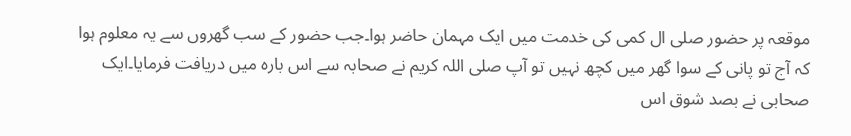موقعہ پر حضور صلی ال کمی کی خدمت میں ایک مہمان حاضر ہوا۔جب حضور کے سب گھروں سے یہ معلوم ہوا کہ آج تو پانی کے سوا گھر میں کچھ نہیں تو آپ صلی اللہ کریم نے صحابہ سے اس بارہ میں دریافت فرمایا۔ایک صحابی نے بصد شوق اس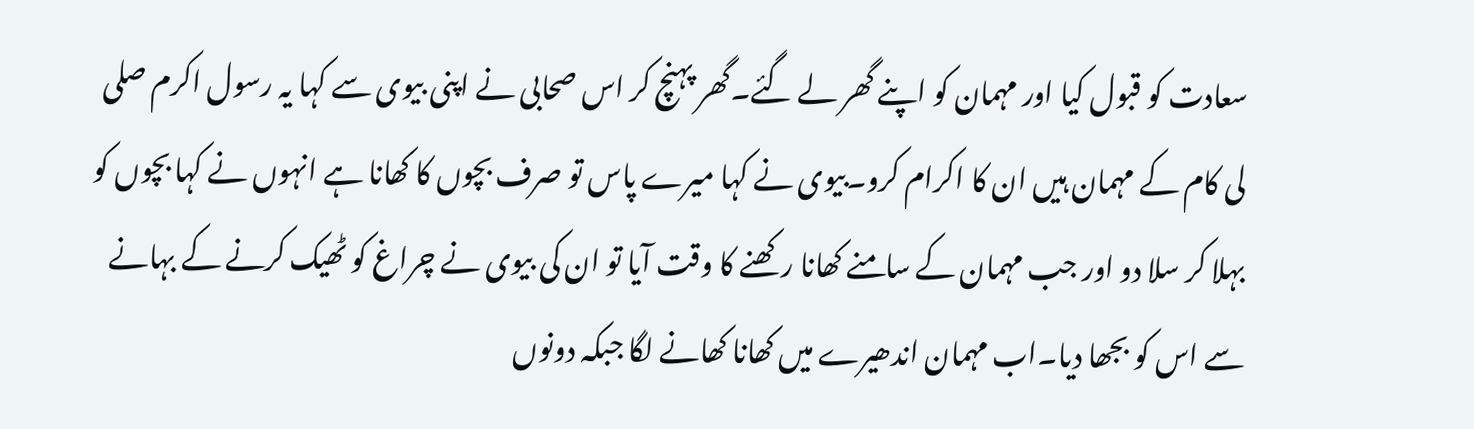سعادت کو قبول کیا اور مہمان کو اپنے گھر لے گئے۔گھر پہنچ کر اس صحابی نے اپنی بیوی سے کہا یہ رسول اکرم صلی لی کام کے مہمان ہیں ان کا اکرام کرو۔بیوی نے کہا میرے پاس تو صرف بچوں کا کھانا ہے انہوں نے کہا بچوں کو بہلا کر سلا دو اور جب مہمان کے سامنے کھانا رکھنے کا وقت آیا تو ان کی بیوی نے چراغ کو ٹھیک کرنے کے بہانے سے اس کو بجھا دیا۔اب مہمان اندھیرے میں کھانا کھانے لگا جبکہ دونوں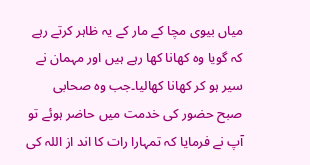میاں بیوی مچا کے مار کے یہ ظاہر کرتے رہے کہ گویا وہ کھانا کھا رہے ہیں اور مہمان نے سیر ہو کر کھانا کھالیا۔جب وہ صحابی صبح حضور کی خدمت میں حاضر ہوئے تو آپ نے فرمایا کہ تمہارا رات کا اند از اللہ کی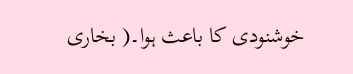خوشنودی کا باعث ہوا۔( بخاری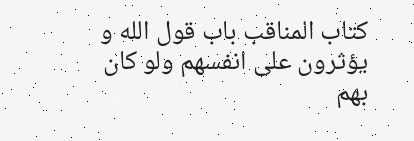کتاب المناقب باب قول الله و يؤثرون على انفسهم ولو كان بهم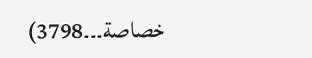خصاصة۔۔۔3798)